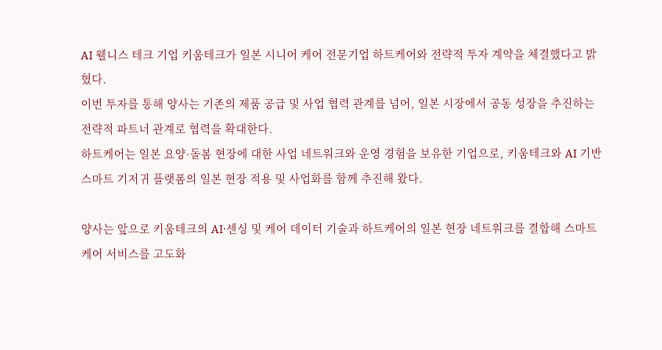AI 웰니스 테크 기업 키움테크가 일본 시니어 케어 전문기업 하트케어와 전략적 투자 계약을 체결했다고 밝혔다.
이번 투자를 통해 양사는 기존의 제품 공급 및 사업 협력 관계를 넘어, 일본 시장에서 공동 성장을 추진하는 전략적 파트너 관계로 협력을 확대한다.
하트케어는 일본 요양·돌봄 현장에 대한 사업 네트워크와 운영 경험을 보유한 기업으로, 키움테크와 AI 기반 스마트 기저귀 플랫폼의 일본 현장 적용 및 사업화를 함께 추진해 왔다.

양사는 앞으로 키움테크의 AI·센싱 및 케어 데이터 기술과 하트케어의 일본 현장 네트워크를 결합해 스마트 케어 서비스를 고도화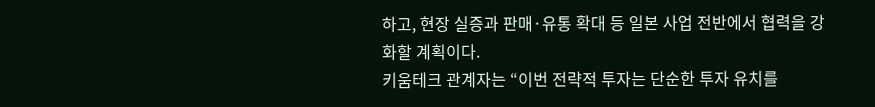하고, 현장 실증과 판매·유통 확대 등 일본 사업 전반에서 협력을 강화할 계획이다.
키움테크 관계자는 “이번 전략적 투자는 단순한 투자 유치를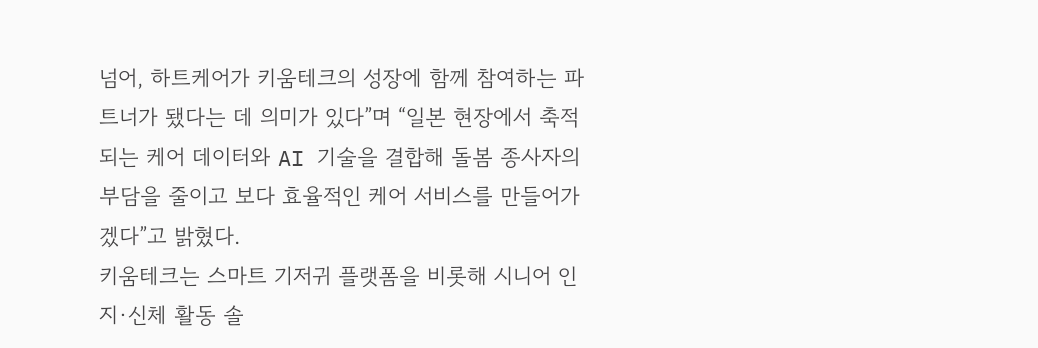넘어, 하트케어가 키움테크의 성장에 함께 참여하는 파트너가 됐다는 데 의미가 있다”며 “일본 현장에서 축적되는 케어 데이터와 AI 기술을 결합해 돌봄 종사자의 부담을 줄이고 보다 효율적인 케어 서비스를 만들어가겠다”고 밝혔다.
키움테크는 스마트 기저귀 플랫폼을 비롯해 시니어 인지·신체 활동 솔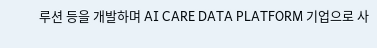루션 등을 개발하며 AI CARE DATA PLATFORM 기업으로 사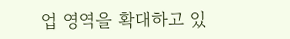업 영역을 확대하고 있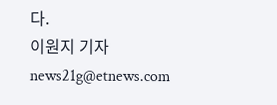다.
이원지 기자 news21g@etnews.com